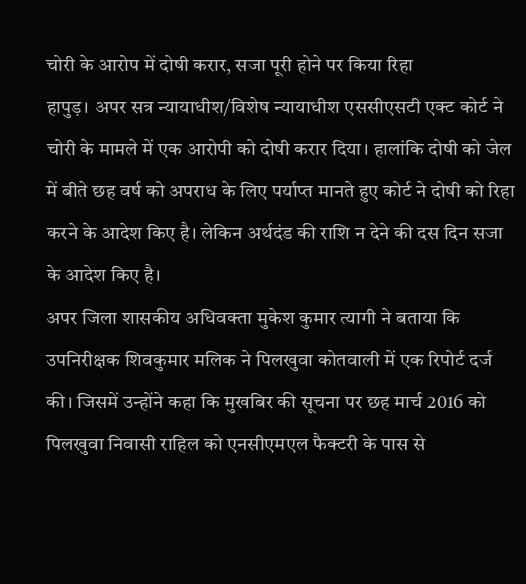चोरी के आरोप में दोषी करार, सजा पूरी होने पर किया रिहा
हापुड़। अपर सत्र न्यायाधीश/विशेष न्यायाधीश एससीएसटी एक्ट कोर्ट ने चोरी के मामले में एक आरोपी को दोषी करार दिया। हालांकि दोषी को जेल में बीते छह वर्ष को अपराध के लिए पर्याप्त मानते हुए कोर्ट ने दोषी को रिहा करने के आदेश किए है। लेकिन अर्थदंड की राशि न देने की दस दिन सजा के आदेश किए है।
अपर जिला शासकीय अधिवक्ता मुकेश कुमार त्यागी ने बताया कि उपनिरीक्षक शिवकुमार मलिक ने पिलखुवा कोतवाली में एक रिपोर्ट दर्ज की। जिसमें उन्होंने कहा कि मुखबिर की सूचना पर छह मार्च 2016 को पिलखुवा निवासी राहिल को एनसीएमएल फैक्टरी के पास से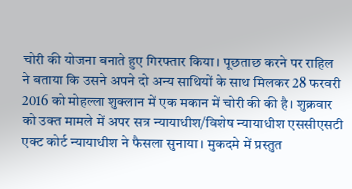चोरी की योजना बनाते हुए गिरफ्तार किया। पूछताछ करने पर राहिल ने बताया कि उसने अपने दो अन्य साथियों के साथ मिलकर 28 फरवरी 2016 को मोहल्ला शुक्लान में एक मकान में चोरी की की है। शुक्रवार को उक्त मामले में अपर सत्र न्यायाधीश/विशेष न्यायाधीश एससीएसटी एक्ट कोर्ट न्यायाधीश ने फैसला सुनाया। मुकदमे में प्रस्तुत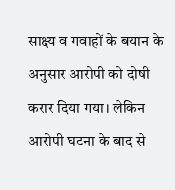साक्ष्य व गवाहों के बयान के अनुसार आरोपी को दोषी करार दिया गया। लेकिन आरोपी घटना के बाद से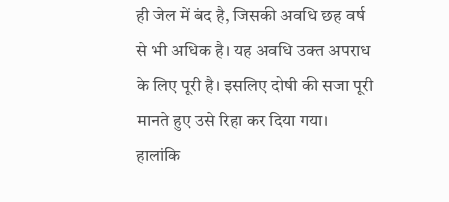ही जेल में बंद है, जिसकी अवधि छह वर्ष से भी अधिक है। यह अवधि उक्त अपराध के लिए पूरी है। इसलिए दोषी की सजा पूरी मानते हुए उसे रिहा कर दिया गया। हालांकि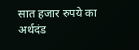सात हजार रुपये का अर्थदंड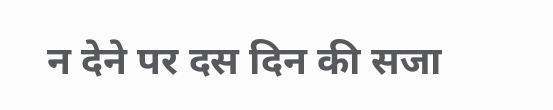न देने पर दस दिन की सजा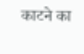काटने का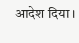आदेश दिया।